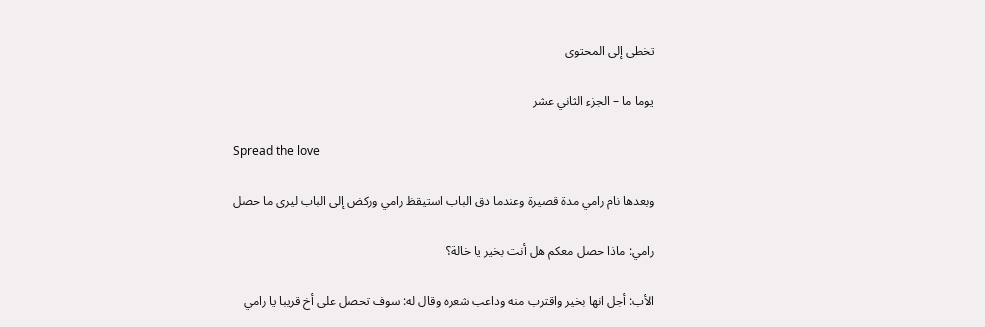تخطى إلى المحتوى

يوما ما – الجزء الثاني عشر

Spread the love

وبعدها نام رامي مدة قصيرة وعندما دق الباب استيقظ رامي وركض إلى الباب ليرى ما حصل

رامي: ماذا حصل معكم هل أنت بخير يا خالة؟

الأب: أجل انها بخير واقترب منه وداعب شعره وقال له: سوف تحصل على أخ قريبا يا رامي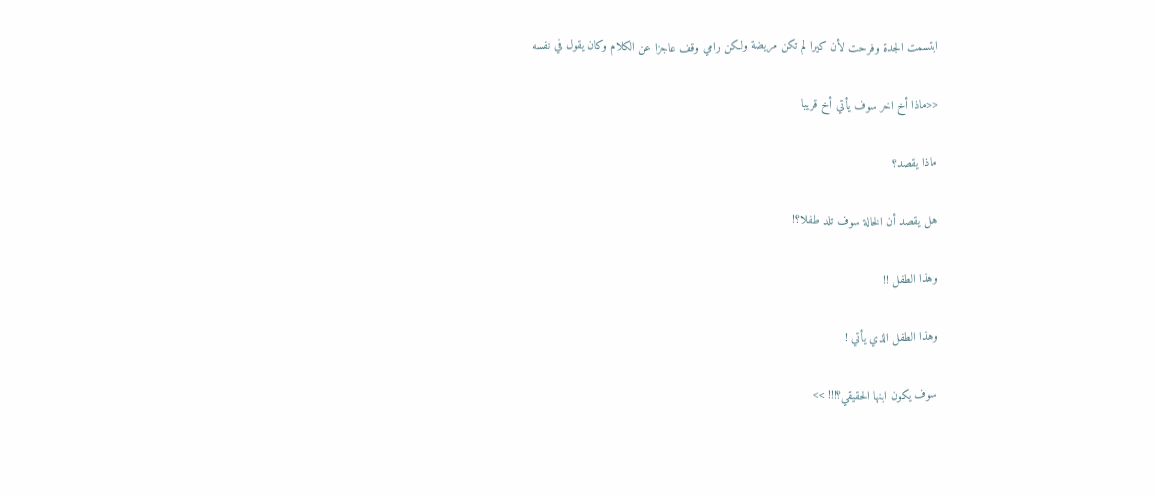ابتسمت الجدة وفرحت لأن كيرا لم تكن مريضة ولكن رامي وقف عاجزا عن الكلام وكان يقول في نفسه

<<ماذا أخ اخر سوف يأتي أخ قريبا

ماذا يقصد؟

هل يقصد أن الخالة سوف تلد طفلا؟!

وهذا الطفل !!

وهذا الطفل الذي يأتي !

سوف يكون ابنها الحقيقي؟!!! >>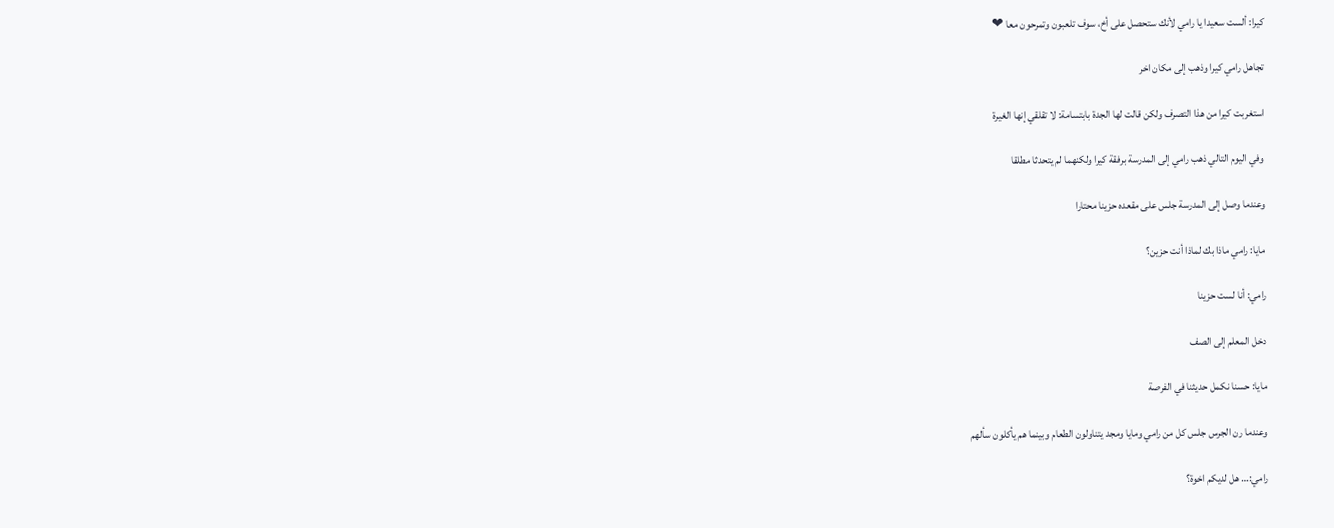كيرا: ألست سعيدا يا رامي لأنك ستحصل على أخ، سوف تلعبون وتمرحون معا ❤

تجاهل رامي كيرا وذهب إلى مكان اخر

استغربت كيرا من هذا التصرف ولكن قالت لها الجدة بابتسامة: لا تقلقي إنها الغيرة

وفي اليوم التالي ذهب رامي إلى المدرسة برفقة كيرا ولكنهما لم يتحدثا مطلقا

وعندما وصل إلى المدرسة جلس على مقعده حزينا محتارا

مايا: رامي ماذا بك لماذا أنت حزين؟

رامي: أنا لست حزينا

دخل المعلم إلى الصف

مايا: حسنا نكمل حديثنا في الفرصة

وعندما رن الجرس جلس كل من رامي ومايا ومجد يتناولون الطعام وبينما هم يأكلون سألهم

رامي:… هل لديكم اخوة؟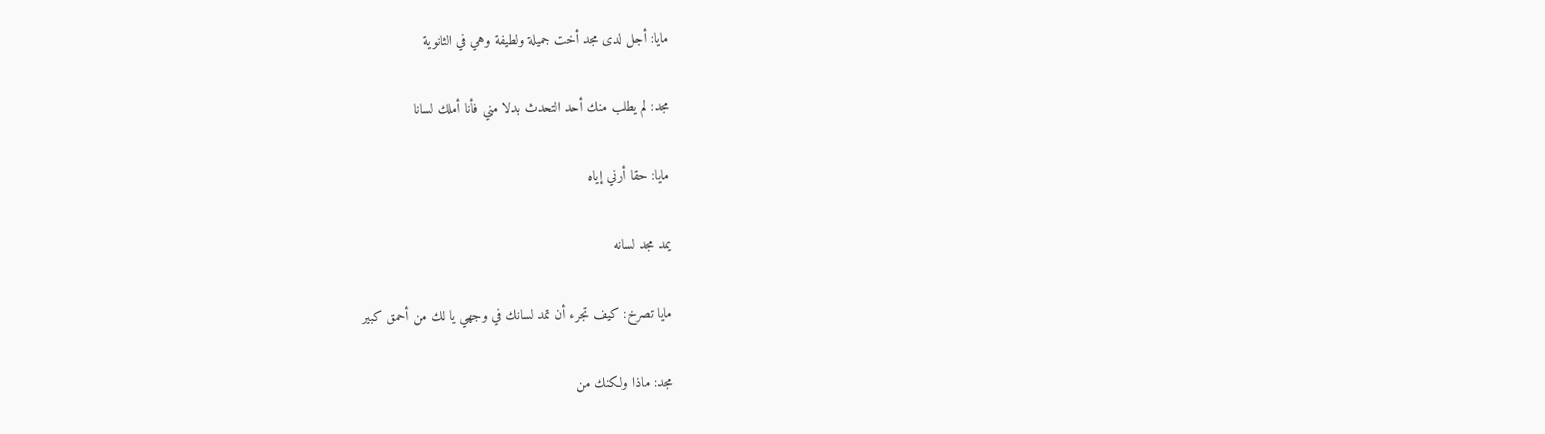مايا: أجل لدى مجد أخت جميلة ولطيفة وهي في الثانوية

مجد: لم يطلب منك أحد التحدث بدلا مني فأنا أملك لسانا

مايا: حقا أرني إياه

يمد مجد لسانه

مايا تصرخ: كيف تجرء أن تمد لسانك في وجهي يا لك من أحمق كبير

مجد: ماذا ولكنك من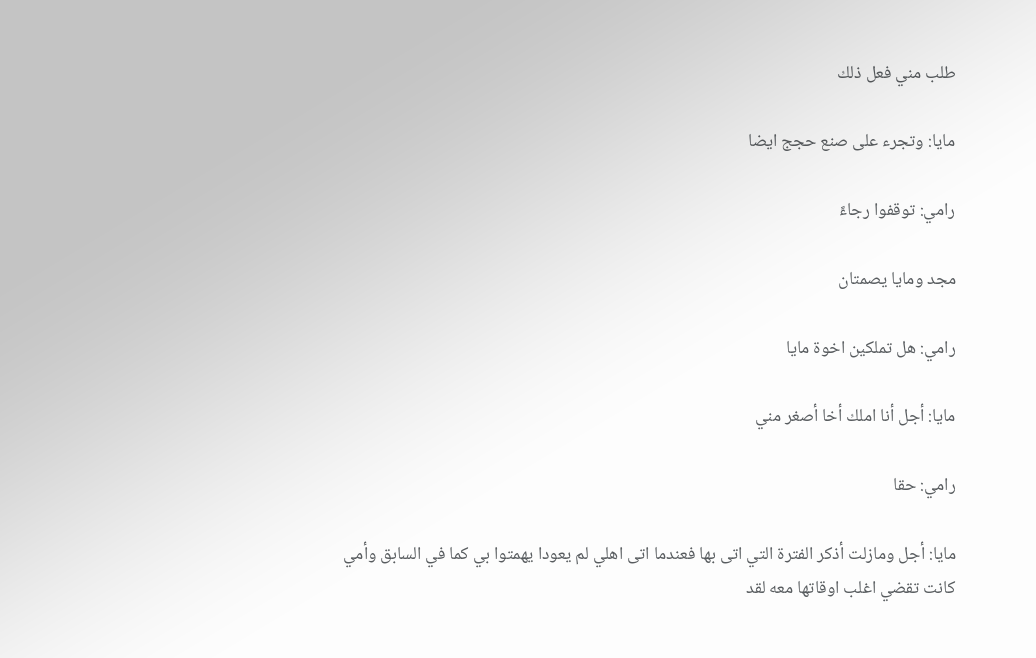طلب مني فعل ذلك

مايا: وتجرء على صنع حجج ايضا

رامي: توقفوا رجاءً

مجد ومايا يصمتان

رامي: هل تملكين اخوة مايا

مايا: أجل أنا املك أخا أصغر مني

رامي: حقا

مايا: أجل ومازلت أذكر الفترة التي اتى بها فعندما اتى اهلي لم يعودا يهمتوا بي كما في السابق وأمي كانت تقضي اغلب اوقاتها معه لقد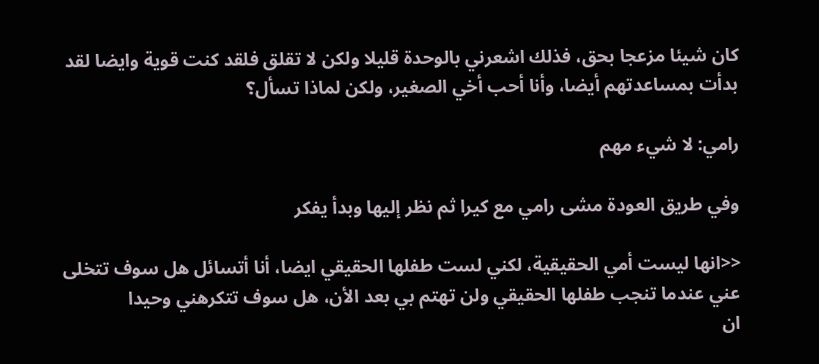كان شيئا مزعجا بحق، فذلك اشعرني بالوحدة قليلا ولكن لا تقلق فلقد كنت قوية وايضا لقد بدأت بمساعدتهم أيضا، وأنا أحب أخي الصغير، ولكن لماذا تسأل؟

رامي: لا شيء مهم

وفي طريق العودة مشى رامي مع كيرا ثم نظر إليها وبدأ يفكر

<<انها ليست أمي الحقيقية، لكني لست طفلها الحقيقي ايضا، أنا أتسائل هل سوف تتخلى عني عندما تنجب طفلها الحقيقي ولن تهتم بي بعد الأن، هل سوف تتكرهني وحيدا
ان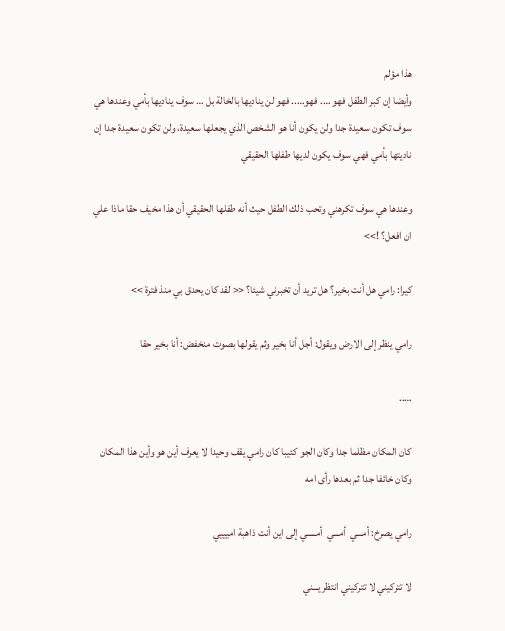هذا مؤلم
وأيضا إن كبر الطفل فهو …. فهو….. فهو لن يناديها بالخالة بل … سوف يناديها بأمي وعندها هي سوف تكون سعيدة جدا ولن يكون أنا هو الشخص الذي يجعلها سعيدة، ولن تكون سعيدة جدا إن ناديتها بأمي فهي سوف يكون لديها طفلها الحقيقي

وعندها هي سوف تكرهني وتحب ذلك الطفل حيث أنه طفلها الحقيقي أن هذا مخيف حقا ماذا علي ان افعل؟ !>>

كيرا: رامي هل أنت بخير؟ هل تريد أن تخبرني شيئا؟ << لقد كان يحدق بي منذ فترة >>

رامي ينظر إلى الارض ويقول: أجل أنا بخير وثم يقولها بصوت منخفض: أنا بخير حقا

…..

كان المكان مظلما جدا وكان الجو كئيبا كان رامي يقف وحيدا لا يعرف أين هو وأين هذا المكان وكان خائفا جدا ثم بعدها رأى امه

رامي يصرخ: أمـــي  أمـــي  أمـــــي إلى اين أنت ذاهبة اميييي

لا تتركيني لا تتركيني انتظريـــني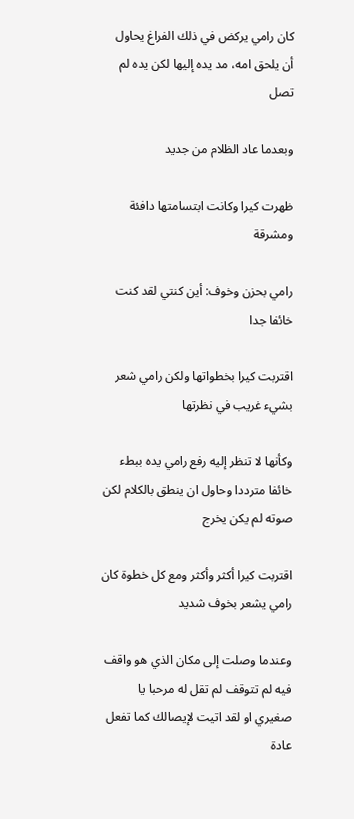كان رامي يركض في ذلك الفراغ يحاول أن يلحق امه، مد يده إليها لكن يده لم تصل

وبعدما عاد الظلام من جديد

ظهرت كيرا وكانت ابتسامتها دافئة ومشرقة

رامي بحزن وخوف: أين كنتي لقد كنت خائفا جدا

اقتربت كيرا بخطواتها ولكن رامي شعر بشيء غريب في نظرتها

وكأنها لا تنظر إليه رفع رامي يده ببطء خائفا مترددا وحاول ان ينطق بالكلام لكن صوته لم يكن يخرج

اقتربت كيرا أكثر وأكثر ومع كل خطوة كان رامي يشعر بخوف شديد

وعندما وصلت إلى مكان الذي هو واقف فيه لم تتوقف لم تقل له مرحبا يا صغيري او لقد اتيت لإيصالك كما تفعل عادة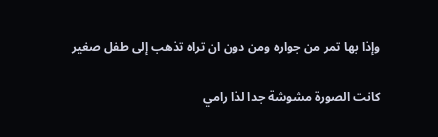وإذا بها تمر من جواره ومن دون ان تراه تذهب إلى طفل صغير

كانت الصورة مشوشة جدا لذا رامي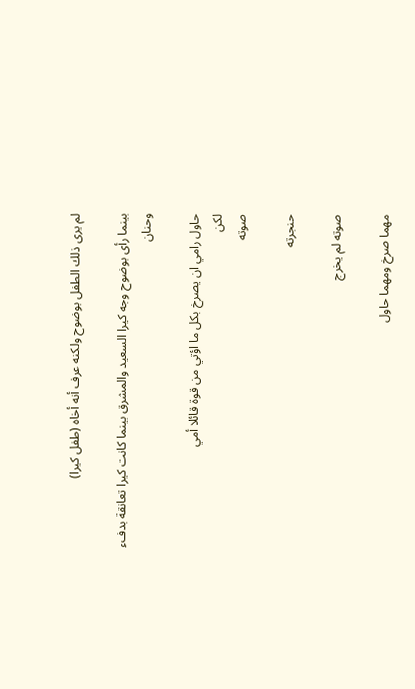لم يرى ذلك الطفل بوضوح ولكنه عرف أنه أخاه (طفل كيرا)

بينما رأى بوضوح وجه كيرا السعيد والمشرق بينما كانت كيرا تعانقة بدفء وحنان

حاول رامي ان يصرخ بكل ما اؤتي من قوة قائلا أمي
لكن
صوته

حنجرته

صوته لم يخرج

مهما صرخ ومهما حاول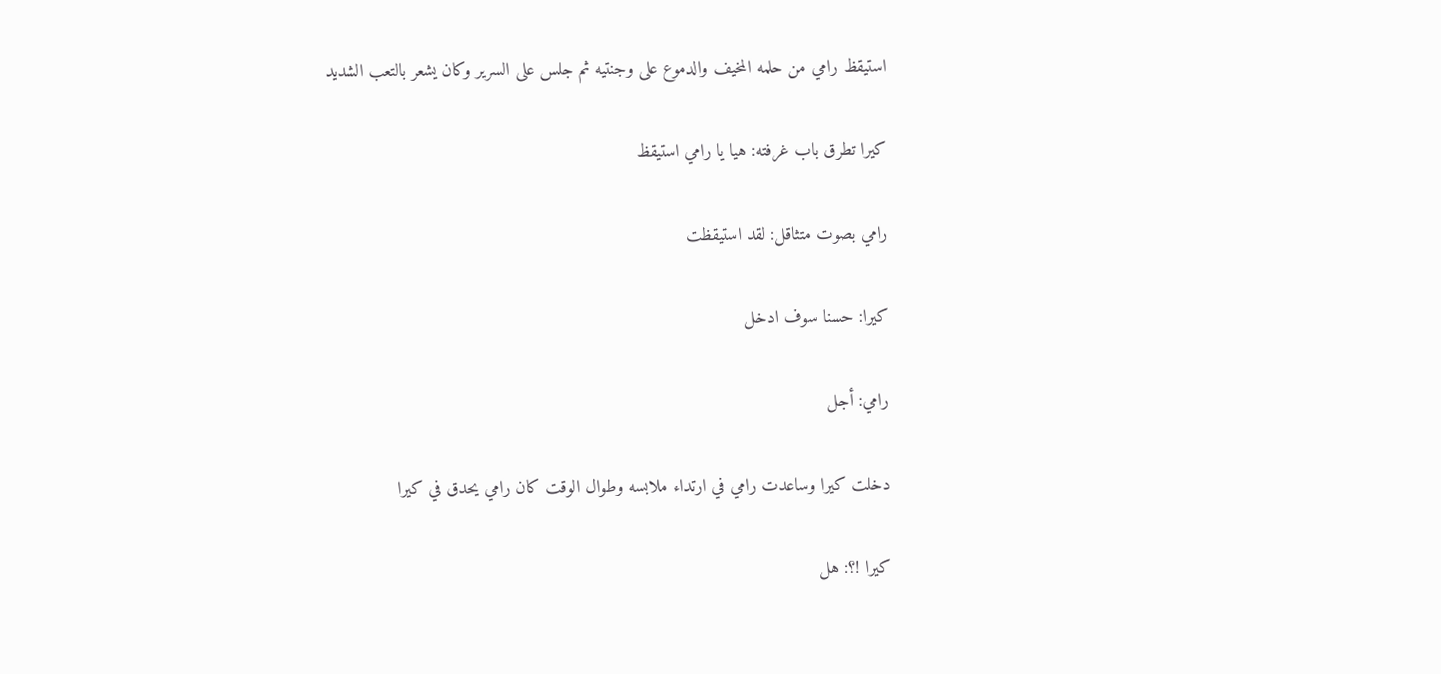استيقظ رامي من حلمه المخيف والدموع على وجنتيه ثم جلس على السرير وكان يشعر بالتعب الشديد

كيرا تطرق باب غرفته: هيا يا رامي استيقظ

رامي بصوت متثاقل: لقد استيقظت

كيرا: حسنا سوف ادخل

رامي: أجل

دخلت كيرا وساعدت رامي في ارتداء ملابسه وطوال الوقت كان رامي يحدق في كيرا

كيرا !؟: هل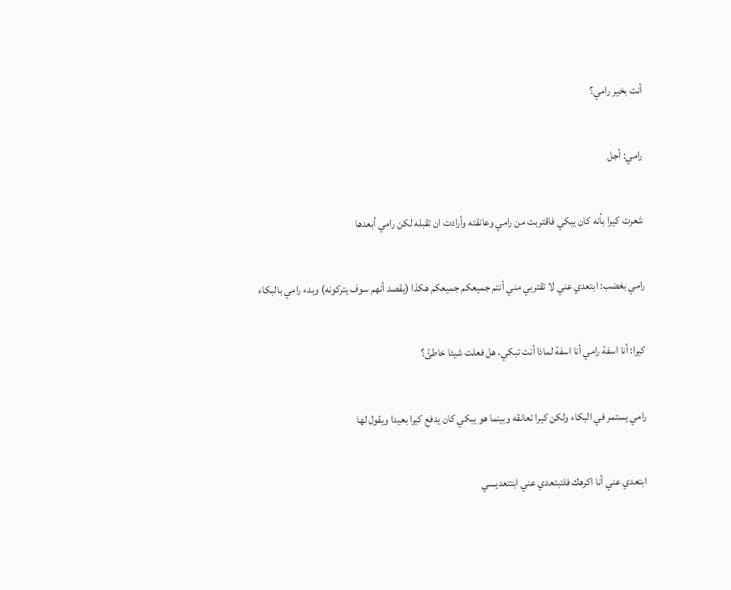أنت بخير رامي؟

رامي: أجل

شعرت كيرا بأنه كان يبكي فاقتربت من رامي وعانقته وأرادت ان تقبله لكن رامي أبعدها

رامي بغضب: ابتعدي عني لا تقتربي مني أنتم جميعكم جميعكم هكذا (يقصد أنهم سوف يتركونه) وبدء رامي بالبكاء

كيرا: أنا اسفة رامي أنا اسفة لماذا أنت تبكي، هل فعلت شيئا خاطئً؟

رامي يستمر في البكاء ولكن كيرا تعانقه وبينما هو يبكي كان يدفع كيرا بعيدا ويقول لها

ابتعدي عني أنا اكرهك فلتبتعدي عني ابتتعديــــي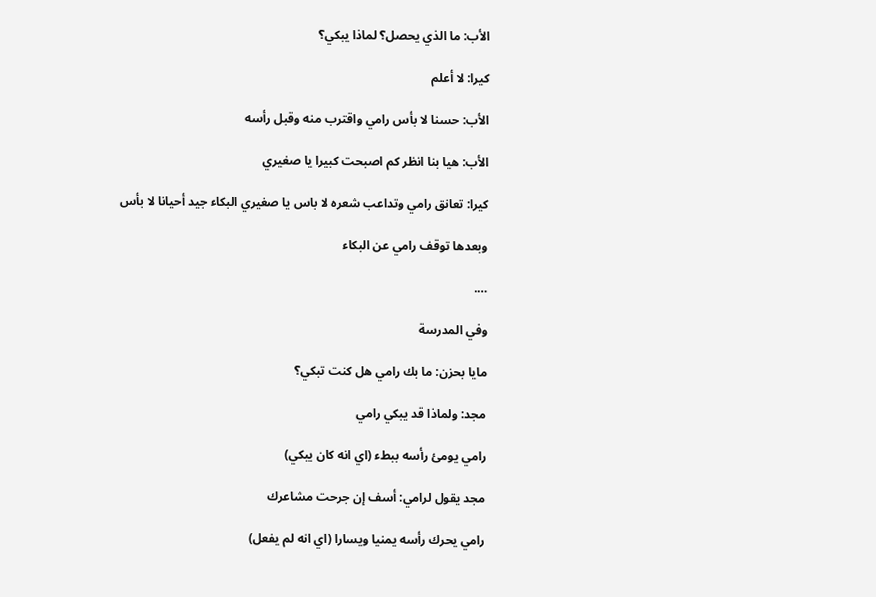الأب: ما الذي يحصل؟ لماذا يبكي؟

كيرا: لا أعلم

الأب: حسنا لا بأس رامي واقترب منه وقبل رأسه

الأب: هيا بنا انظر كم اصبحت كبيرا يا صغيري

كيرا: تعانق رامي وتداعب شعره لا باس يا صغيري البكاء جيد أحيانا لا بأس

وبعدها توقف رامي عن البكاء

….

وفي المدرسة

مايا بحزن: ما بك رامي هل كنت تبكي؟

مجد: ولماذا قد يبكي رامي

رامي يومئ رأسه ببطء (اي انه كان يبكي)

مجد يقول لرامي: أسف إن جرحت مشاعرك

رامي يحرك رأسه يمنيا ويسارا (اي انه لم يفعل)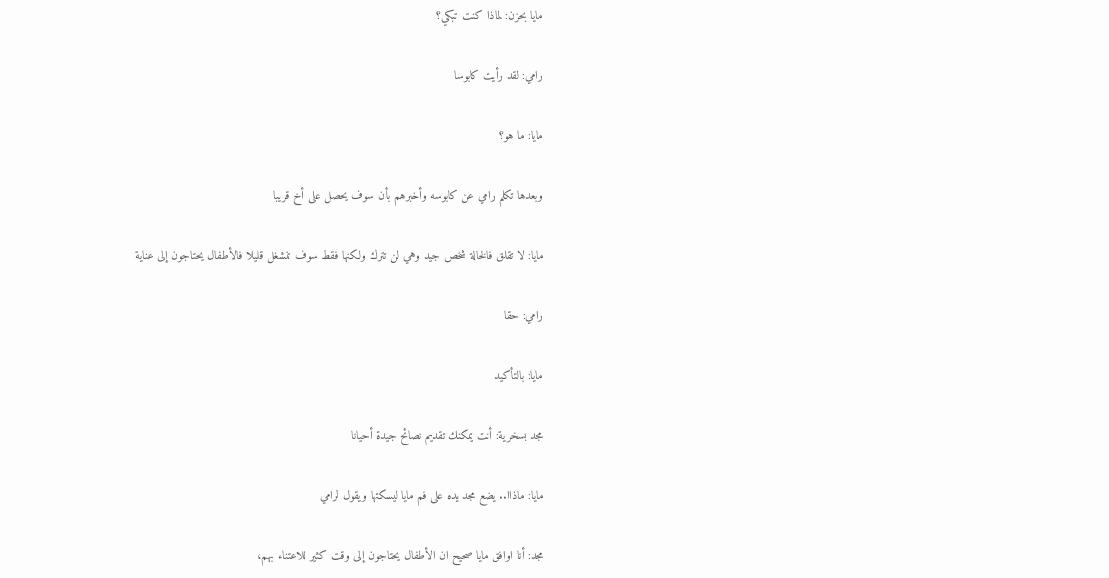مايا بحزن: لماذا كنت تبكي؟

رامي: لقد رأيت كابوسا

مايا: ما هو؟

وبعدها تكلم رامي عن كابوسه وأخبرهم بأن سوف يحصل على أخ قريبا

مايا: لا تقلق فالخالة شخص جيد وهي لن تترك ولكنها فقط سوف تنشغل قليلا فالأطفال يحتاجون إلى عناية

رامي: حقا

مايا: بالتأكيد

مجد بسخرية: أنت يمكنك تقديم نصائح جيدة أحيانا

مايا: ماذاا.. يضع مجد يده على فم مايا ليسكتها ويقول لرامي

مجد: أنا اوافق مايا صحيح ان الأطفال يحتاجون إلى وقت كثير للاعتناء بهم،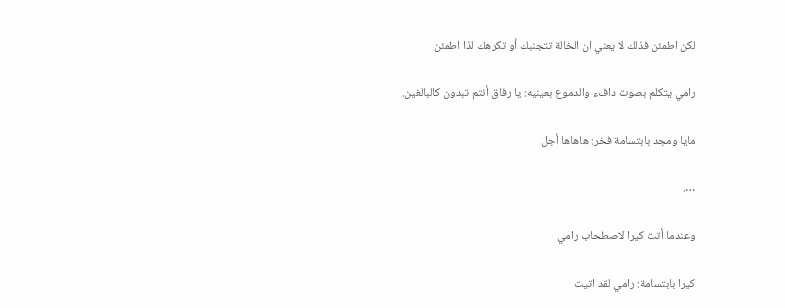لكن اطمئن فذلك لا يعني ان الخالة تتجنبك أو تكرهك لذا اطمئن

رامي يتكلم بصوت دافء والدموع بعينيه: يا رفاق أنتم تبدون كالبالغين.

مايا ومجد بابتسامة فخر: هاهاها أجل

….

وعندما أتت كيرا لاصطحاب رامي

كيرا بابتسامة: رامي لقد اتيت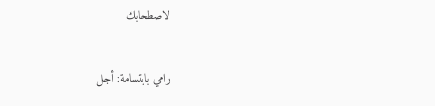لاصطحابك

رامي بابتسامة: أجل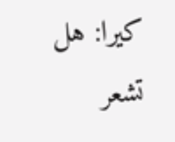كيرا: هل تشعر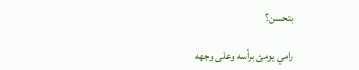بتحسن؟

رامي يومئ برأسه وعلى وجهه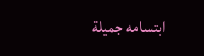ابتسامه جميلة